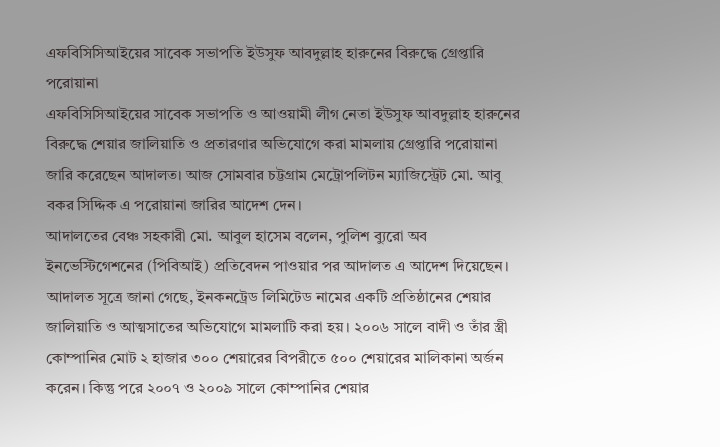এফবিসিসিআইয়ের সাবেক সভাপতি ইউসুফ আবদুল্লাহ হারুনের বিরুদ্ধে গ্রেপ্তারি পরোয়ানা
এফবিসিসিআইয়ের সাবেক সভাপতি ও আওয়ামী লীগ নেতা ইউসুফ আবদুল্লাহ হারুনের বিরুদ্ধে শেয়ার জালিয়াতি ও প্রতারণার অভিযোগে করা মামলায় গ্রেপ্তারি পরোয়ানা জারি করেছেন আদালত। আজ সোমবার চট্টগ্রাম মেট্রোপলিটন ম্যাজিস্ট্রেট মো. আবু বকর সিদ্দিক এ পরোয়ানা জারির আদেশ দেন।
আদালতের বেঞ্চ সহকারী মো. আবুল হাসেম বলেন, পুলিশ ব্যুরো অব ইনভেস্টিগেশনের (পিবিআই) প্রতিবেদন পাওয়ার পর আদালত এ আদেশ দিয়েছেন।
আদালত সূত্রে জানা গেছে, ইনকনট্রেড লিমিটেড নামের একটি প্রতিষ্ঠানের শেয়ার জালিয়াতি ও আত্মসাতের অভিযোগে মামলাটি করা হয়। ২০০৬ সালে বাদী ও তাঁর স্ত্রী কোম্পানির মোট ২ হাজার ৩০০ শেয়ারের বিপরীতে ৫০০ শেয়ারের মালিকানা অর্জন করেন। কিন্তু পরে ২০০৭ ও ২০০৯ সালে কোম্পানির শেয়ার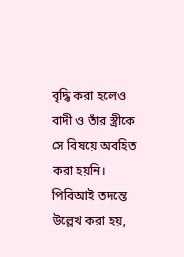বৃদ্ধি করা হলেও বাদী ও তাঁর স্ত্রীকে সে বিষয়ে অবহিত করা হয়নি। পিবিআই তদন্তে উল্লেখ করা হয়,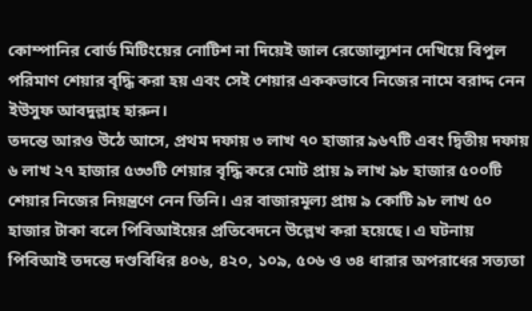কোম্পানির বোর্ড মিটিংয়ের নোটিশ না দিয়েই জাল রেজোল্যুশন দেখিয়ে বিপুল পরিমাণ শেয়ার বৃদ্ধি করা হয় এবং সেই শেয়ার এককভাবে নিজের নামে বরাদ্দ নেন ইউসুফ আবদুল্লাহ হারুন।
তদন্তে আরও উঠে আসে, প্রথম দফায় ৩ লাখ ৭০ হাজার ৯৬৭টি এবং দ্বিতীয় দফায় ৬ লাখ ২৭ হাজার ৫৩৩টি শেয়ার বৃদ্ধি করে মোট প্রায় ৯ লাখ ৯৮ হাজার ৫০০টি শেয়ার নিজের নিয়ন্ত্রণে নেন তিনি। এর বাজারমূল্য প্রায় ৯ কোটি ৯৮ লাখ ৫০ হাজার টাকা বলে পিবিআইয়ের প্রতিবেদনে উল্লেখ করা হয়েছে। এ ঘটনায় পিবিআই তদন্তে দণ্ডবিধির ৪০৬, ৪২০, ১০৯, ৫০৬ ও ৩৪ ধারার অপরাধের সত্যতা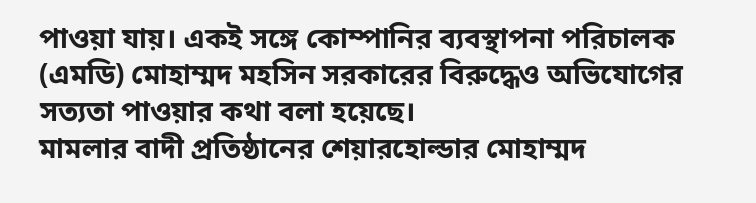পাওয়া যায়। একই সঙ্গে কোম্পানির ব্যবস্থাপনা পরিচালক (এমডি) মোহাম্মদ মহসিন সরকারের বিরুদ্ধেও অভিযোগের সত্যতা পাওয়ার কথা বলা হয়েছে।
মামলার বাদী প্রতিষ্ঠানের শেয়ারহোল্ডার মোহাম্মদ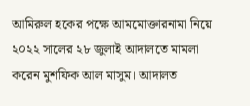আমিরুল হকের পক্ষে আমমোক্তারনামা নিয়ে ২০২২ সালের ২৮ জুলাই আদালতে মামলা করেন মুশফিক আল মাসুম। আদালত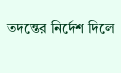তদন্তের নির্দেশ দিলে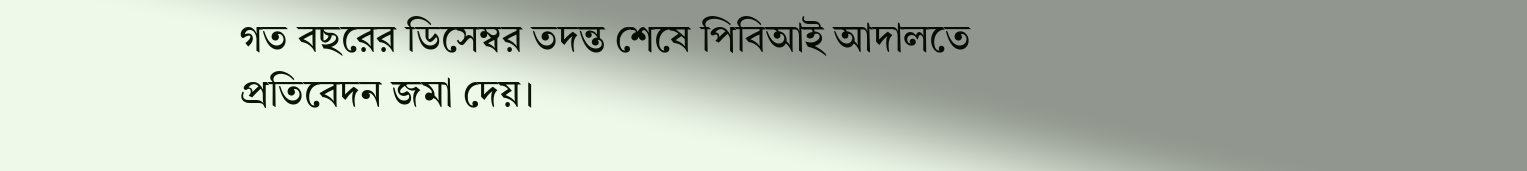গত বছরের ডিসেম্বর তদন্ত শেষে পিবিআই আদালতে প্রতিবেদন জমা দেয়।